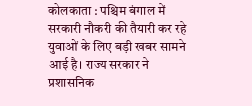कोलकाता : पश्चिम बंगाल में सरकारी नौकरी की तैयारी कर रहे युवाओं के लिए बड़ी खबर सामने आई है। राज्य सरकार ने प्रशासनिक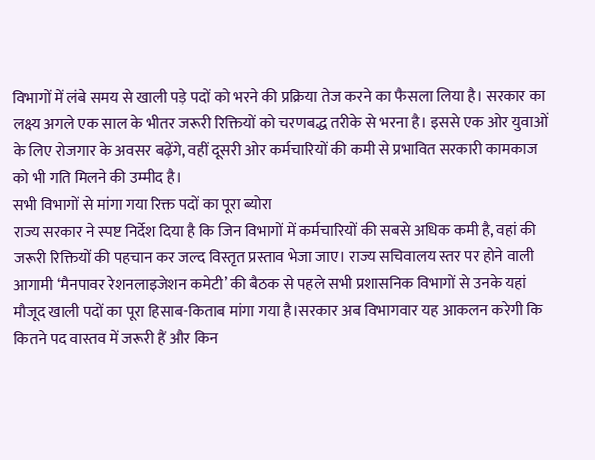विभागों में लंबे समय से खाली पड़े पदों को भरने की प्रक्रिया तेज करने का फैसला लिया है। सरकार का लक्ष्य अगले एक साल के भीतर जरूरी रिक्तियों को चरणबद्ध तरीके से भरना है। इससे एक ओर युवाओं के लिए रोजगार के अवसर बढ़ेंगे, वहीं दूसरी ओर कर्मचारियों की कमी से प्रभावित सरकारी कामकाज को भी गति मिलने की उम्मीद है।
सभी विभागों से मांगा गया रिक्त पदों का पूरा ब्योरा
राज्य सरकार ने स्पष्ट निर्देश दिया है कि जिन विभागों में कर्मचारियों की सबसे अधिक कमी है, वहां की जरूरी रिक्तियों की पहचान कर जल्द विस्तृत प्रस्ताव भेजा जाए। राज्य सचिवालय स्तर पर होने वाली आगामी ‘मैनपावर रेशनलाइजेशन कमेटी’ की बैठक से पहले सभी प्रशासनिक विभागों से उनके यहां मौजूद खाली पदों का पूरा हिसाब-किताब मांगा गया है।सरकार अब विभागवार यह आकलन करेगी कि कितने पद वास्तव में जरूरी हैं और किन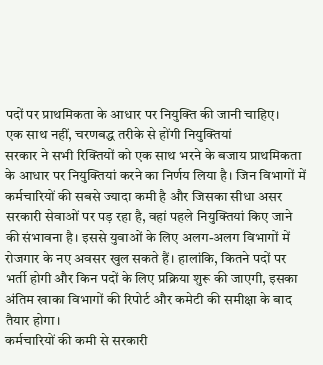पदों पर प्राथमिकता के आधार पर नियुक्ति की जानी चाहिए।
एक साथ नहीं, चरणबद्ध तरीके से होंगी नियुक्तियां
सरकार ने सभी रिक्तियों को एक साथ भरने के बजाय प्राथमिकता के आधार पर नियुक्तियां करने का निर्णय लिया है। जिन विभागों में कर्मचारियों की सबसे ज्यादा कमी है और जिसका सीधा असर सरकारी सेवाओं पर पड़ रहा है, वहां पहले नियुक्तियां किए जाने की संभावना है। इससे युवाओं के लिए अलग-अलग विभागों में रोजगार के नए अवसर खुल सकते हैं। हालांकि, कितने पदों पर भर्ती होगी और किन पदों के लिए प्रक्रिया शुरू की जाएगी, इसका अंतिम खाका विभागों की रिपोर्ट और कमेटी की समीक्षा के बाद तैयार होगा।
कर्मचारियों की कमी से सरकारी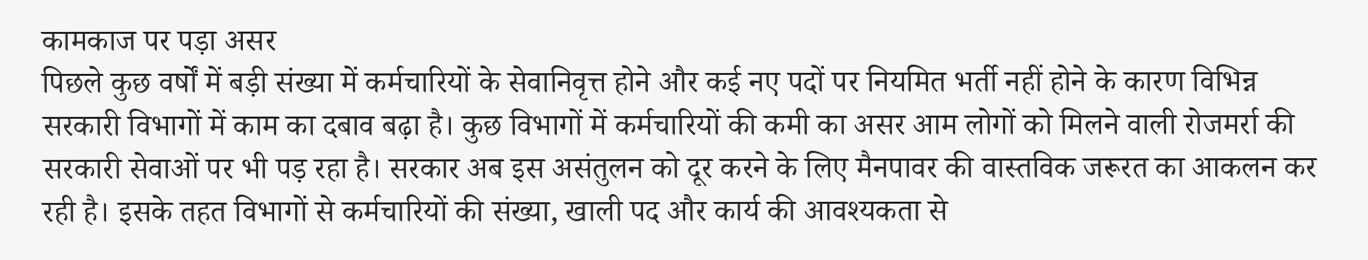कामकाज पर पड़ा असर
पिछले कुछ वर्षों में बड़ी संख्या में कर्मचारियों के सेवानिवृत्त होने और कई नए पदों पर नियमित भर्ती नहीं होने के कारण विभिन्न सरकारी विभागों में काम का दबाव बढ़ा है। कुछ विभागों में कर्मचारियों की कमी का असर आम लोगों को मिलने वाली रोजमर्रा की सरकारी सेवाओं पर भी पड़ रहा है। सरकार अब इस असंतुलन को दूर करने के लिए मैनपावर की वास्तविक जरूरत का आकलन कर रही है। इसके तहत विभागों से कर्मचारियों की संख्या, खाली पद और कार्य की आवश्यकता से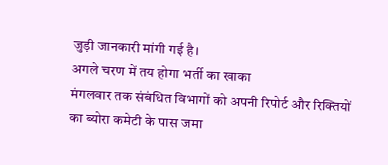जुड़ी जानकारी मांगी गई है।
अगले चरण में तय होगा भर्ती का खाका
मंगलवार तक संबंधित विभागों को अपनी रिपोर्ट और रिक्तियों का ब्योरा कमेटी के पास जमा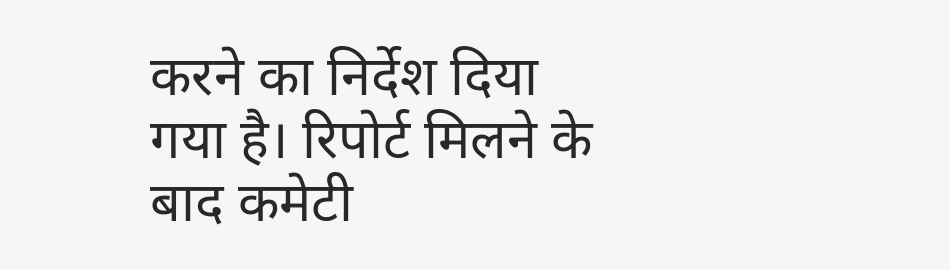करने का निर्देश दिया गया है। रिपोर्ट मिलने के बाद कमेटी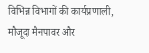विभिन्न विभागों की कार्यप्रणाली, मौजूदा मैनपावर और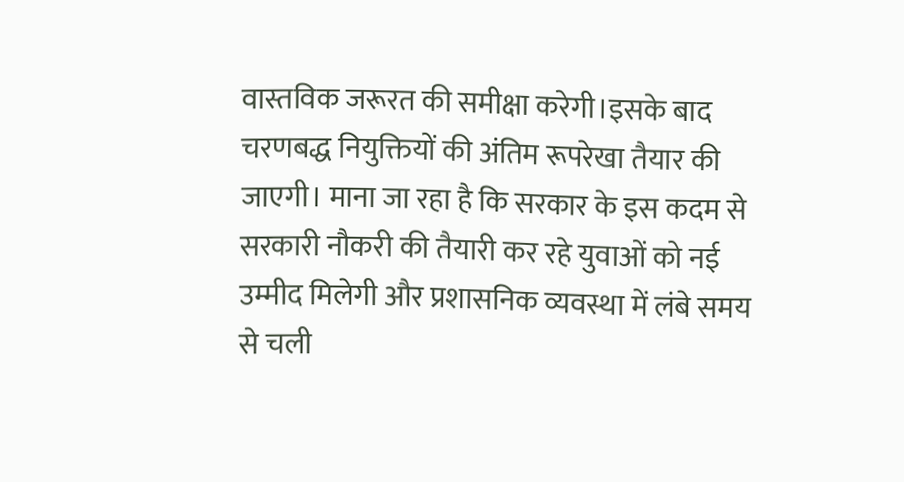वास्तविक जरूरत की समीक्षा करेगी।इसके बाद चरणबद्ध नियुक्तियों की अंतिम रूपरेखा तैयार की जाएगी। माना जा रहा है कि सरकार के इस कदम से सरकारी नौकरी की तैयारी कर रहे युवाओं को नई उम्मीद मिलेगी और प्रशासनिक व्यवस्था में लंबे समय से चली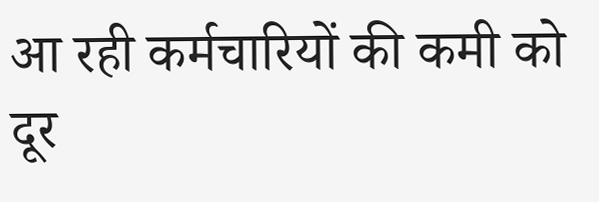आ रही कर्मचारियों की कमी को दूर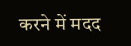करने में मदद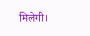मिलेगी।